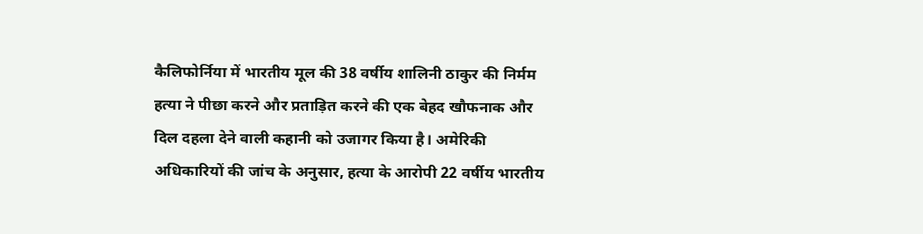कैलिफोर्निया में भारतीय मूल की 38 वर्षीय शालिनी ठाकुर की निर्मम हत्या ने पीछा करने और प्रताड़ित करने की एक बेहद खौफनाक और दिल दहला देने वाली कहानी को उजागर किया है। अमेरिकी अधिकारियों की जांच के अनुसार, हत्या के आरोपी 22 वर्षीय भारतीय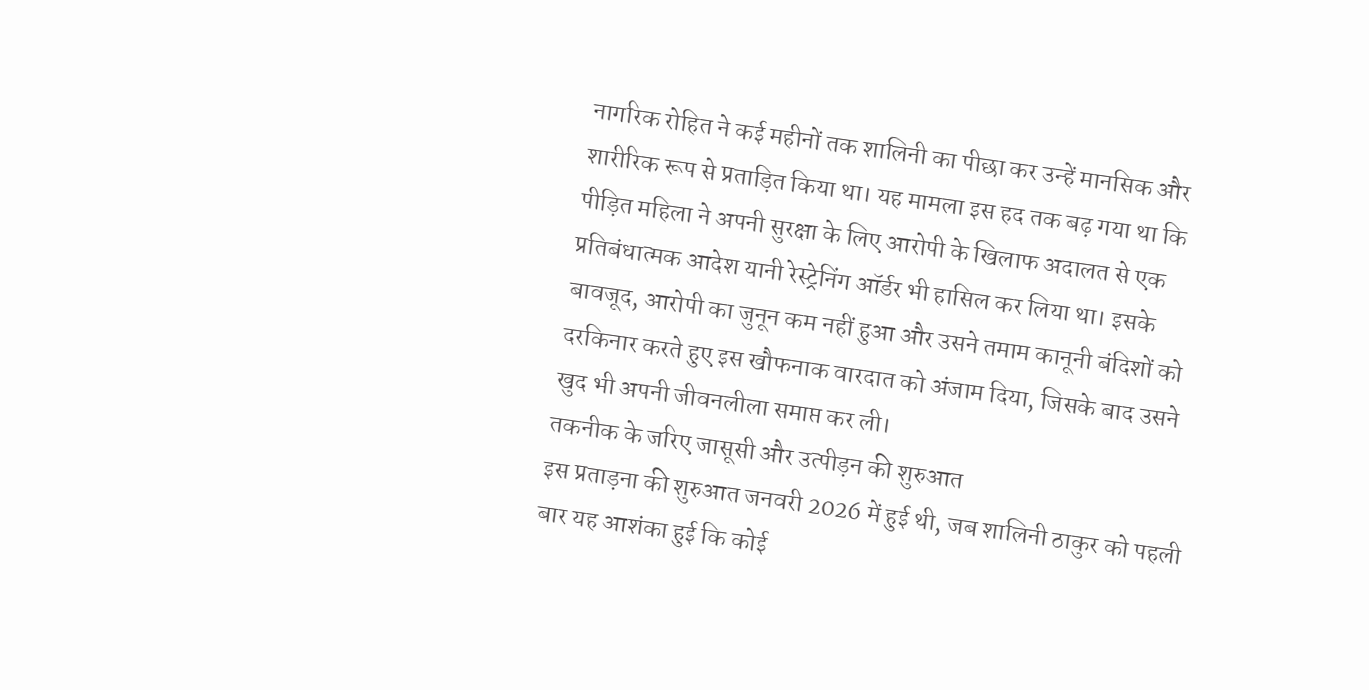नागरिक रोहित ने कई महीनों तक शालिनी का पीछा कर उन्हें मानसिक और शारीरिक रूप से प्रताड़ित किया था। यह मामला इस हद तक बढ़ गया था कि पीड़ित महिला ने अपनी सुरक्षा के लिए आरोपी के खिलाफ अदालत से एक प्रतिबंधात्मक आदेश यानी रेस्ट्रेनिंग ऑर्डर भी हासिल कर लिया था। इसके बावजूद, आरोपी का जुनून कम नहीं हुआ और उसने तमाम कानूनी बंदिशों को दरकिनार करते हुए इस खौफनाक वारदात को अंजाम दिया, जिसके बाद उसने खुद भी अपनी जीवनलीला समाप्त कर ली।
तकनीक के जरिए जासूसी और उत्पीड़न की शुरुआत
इस प्रताड़ना की शुरुआत जनवरी 2026 में हुई थी, जब शालिनी ठाकुर को पहली बार यह आशंका हुई कि कोई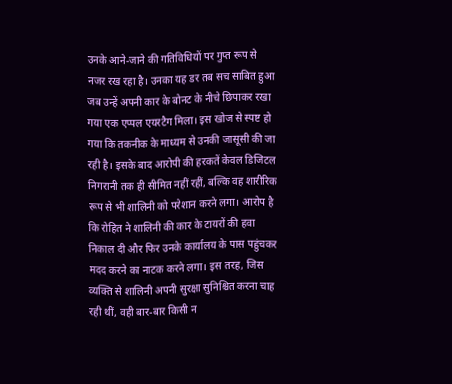उनके आने-जाने की गतिविधियों पर गुप्त रूप से नजर रख रहा है। उनका यह डर तब सच साबित हुआ जब उन्हें अपनी कार के बोनट के नीचे छिपाकर रखा गया एक एप्पल एयरटैग मिला। इस खोज से स्पष्ट हो गया कि तकनीक के माध्यम से उनकी जासूसी की जा रही है। इसके बाद आरोपी की हरकतें केवल डिजिटल निगरानी तक ही सीमित नहीं रहीं, बल्कि वह शारीरिक रूप से भी शालिनी को परेशान करने लगा। आरोप है कि रोहित ने शालिनी की कार के टायरों की हवा निकाल दी और फिर उनके कार्यालय के पास पहुंचकर मदद करने का नाटक करने लगा। इस तरह, जिस व्यक्ति से शालिनी अपनी सुरक्षा सुनिश्चित करना चाह रही थीं, वही बार-बार किसी न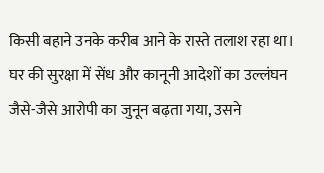किसी बहाने उनके करीब आने के रास्ते तलाश रहा था।
घर की सुरक्षा में सेंध और कानूनी आदेशों का उल्लंघन
जैसे-जैसे आरोपी का जुनून बढ़ता गया, उसने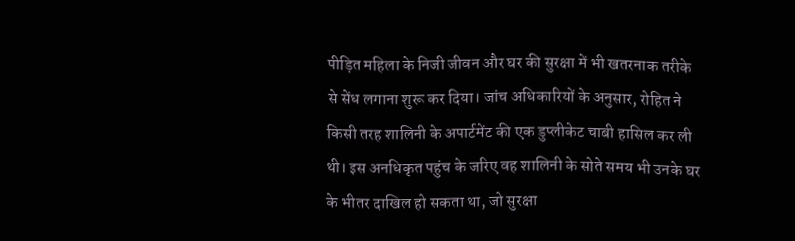पीड़ित महिला के निजी जीवन और घर की सुरक्षा में भी खतरनाक तरीके से सेंध लगाना शुरू कर दिया। जांच अधिकारियों के अनुसार, रोहित ने किसी तरह शालिनी के अपार्टमेंट की एक डुप्लीकेट चाबी हासिल कर ली थी। इस अनधिकृत पहुंच के जरिए वह शालिनी के सोते समय भी उनके घर के भीतर दाखिल हो सकता था, जो सुरक्षा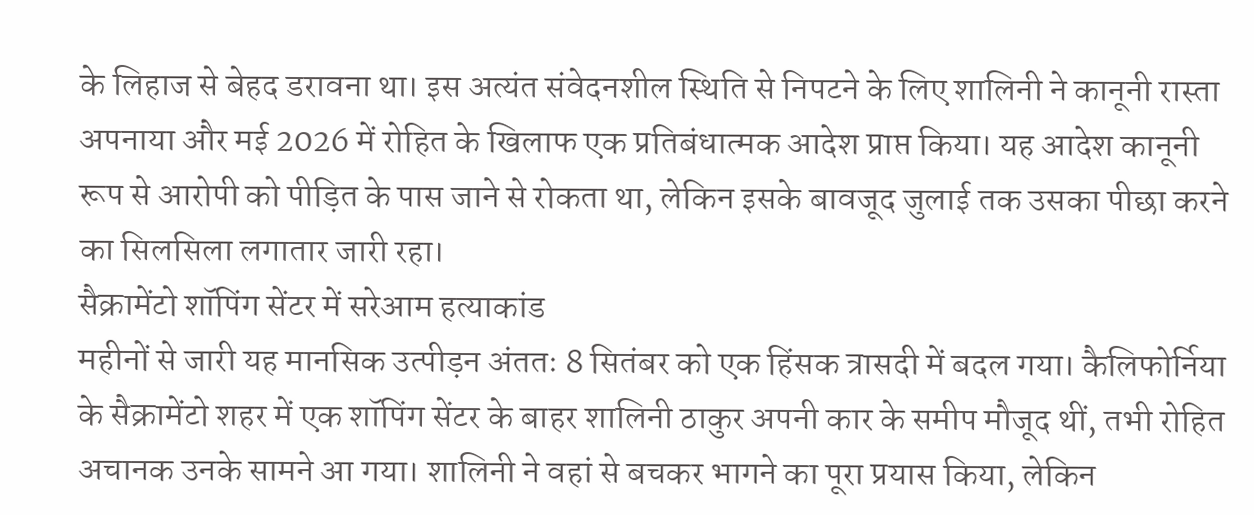के लिहाज से बेहद डरावना था। इस अत्यंत संवेदनशील स्थिति से निपटने के लिए शालिनी ने कानूनी रास्ता अपनाया और मई 2026 में रोहित के खिलाफ एक प्रतिबंधात्मक आदेश प्राप्त किया। यह आदेश कानूनी रूप से आरोपी को पीड़ित के पास जाने से रोकता था, लेकिन इसके बावजूद जुलाई तक उसका पीछा करने का सिलसिला लगातार जारी रहा।
सैक्रामेंटो शॉपिंग सेंटर में सरेआम हत्याकांड
महीनों से जारी यह मानसिक उत्पीड़न अंततः 8 सितंबर को एक हिंसक त्रासदी में बदल गया। कैलिफोर्निया के सैक्रामेंटो शहर में एक शॉपिंग सेंटर के बाहर शालिनी ठाकुर अपनी कार के समीप मौजूद थीं, तभी रोहित अचानक उनके सामने आ गया। शालिनी ने वहां से बचकर भागने का पूरा प्रयास किया, लेकिन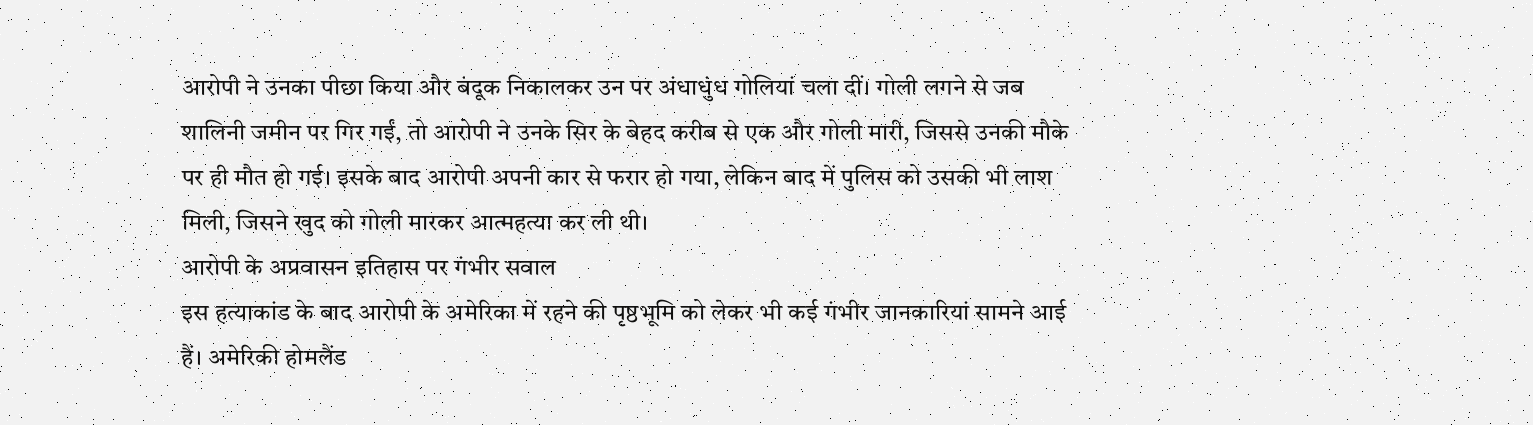आरोपी ने उनका पीछा किया और बंदूक निकालकर उन पर अंधाधुंध गोलियां चला दीं। गोली लगने से जब शालिनी जमीन पर गिर गईं, तो आरोपी ने उनके सिर के बेहद करीब से एक और गोली मारी, जिससे उनकी मौके पर ही मौत हो गई। इसके बाद आरोपी अपनी कार से फरार हो गया, लेकिन बाद में पुलिस को उसकी भी लाश मिली, जिसने खुद को गोली मारकर आत्महत्या कर ली थी।
आरोपी के अप्रवासन इतिहास पर गंभीर सवाल
इस हत्याकांड के बाद आरोपी के अमेरिका में रहने की पृष्ठभूमि को लेकर भी कई गंभीर जानकारियां सामने आई हैं। अमेरिकी होमलैंड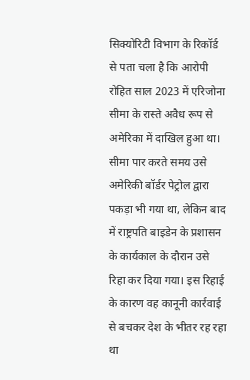सिक्योरिटी विभाग के रिकॉर्ड से पता चला है कि आरोपी रोहित साल 2023 में एरिजोना सीमा के रास्ते अवैध रूप से अमेरिका में दाखिल हुआ था। सीमा पार करते समय उसे अमेरिकी बॉर्डर पेट्रोल द्वारा पकड़ा भी गया था, लेकिन बाद में राष्ट्रपति बाइडेन के प्रशासन के कार्यकाल के दौरान उसे रिहा कर दिया गया। इस रिहाई के कारण वह कानूनी कार्रवाई से बचकर देश के भीतर रह रहा था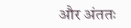और अंततः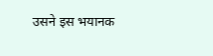उसने इस भयानक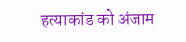हत्याकांड को अंजाम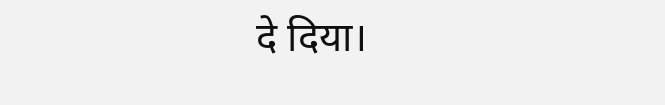दे दिया।